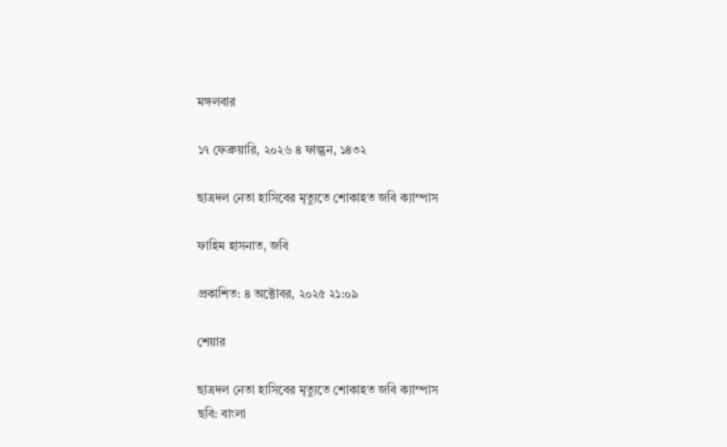মঙ্গলবার

১৭ ফেব্রুয়ারি, ২০২৬ ৪ ফাল্গুন, ১৪৩২

ছাত্রদল নেতা হাসিবের মৃত্যুতে শোকাহত জবি ক্যাম্পাস

ফাহিম হাসনাত, জবি

প্রকাশিত: ৪ অক্টোবর, ২০২৫ ২১:০৯

শেয়ার

ছাত্রদল নেতা হাসিবের মৃত্যুতে শোকাহত জবি ক্যাম্পাস
ছবি: বাংলা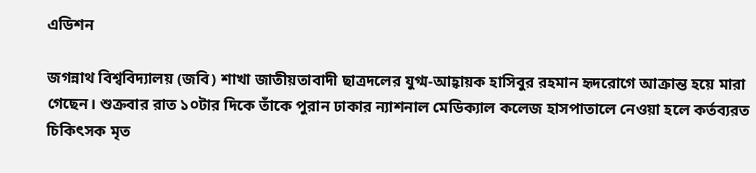এডিশন

জগন্নাথ বিশ্ববিদ্যালয় (জবি) শাখা জাতীয়তাবাদী ছাত্রদলের যুগ্ম-আহ্বায়ক হাসিবুর রহমান হৃদরোগে আক্রান্ত হয়ে মারা গেছেন। শুক্রবার রাত ১০টার দিকে তাঁকে পুরান ঢাকার ন্যাশনাল মেডিক্যাল কলেজ হাসপাতালে নেওয়া হলে কর্তব্যরত চিকিৎসক মৃত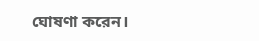ঘোষণা করেন।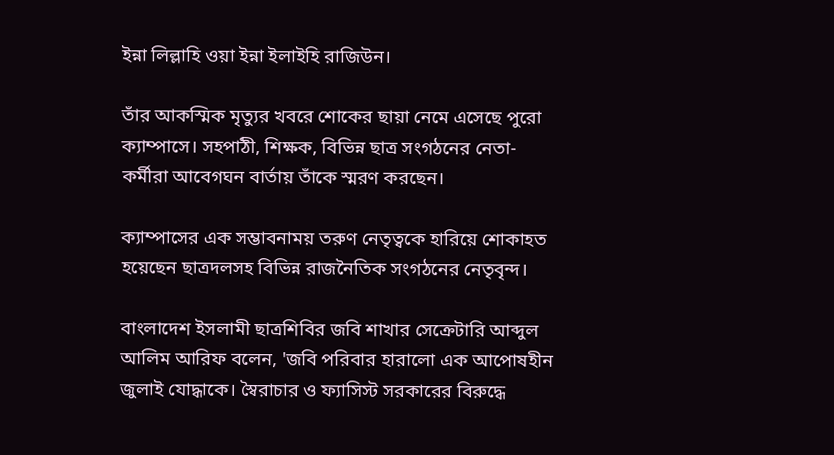ইন্না লিল্লাহি ওয়া ইন্না ইলাইহি রাজিউন।

তাঁর আকস্মিক মৃত্যুর খবরে শোকের ছায়া নেমে এসেছে পুরো ক্যাম্পাসে। সহপাঠী, শিক্ষক, বিভিন্ন ছাত্র সংগঠনের নেতা-কর্মীরা আবেগঘন বার্তায় তাঁকে স্মরণ করছেন।

ক্যাম্পাসের এক সম্ভাবনাময় তরুণ নেতৃত্বকে হারিয়ে শোকাহত হয়েছেন ছাত্রদলসহ বিভিন্ন রাজনৈতিক সংগঠনের নেতৃবৃন্দ।

বাংলাদেশ ইসলামী ছাত্রশিবির জবি শাখার সেক্রেটারি আব্দুল আলিম আরিফ বলেন, 'জবি পরিবার হারালো এক আপোষহীন জুলাই যোদ্ধাকে। স্বৈরাচার ও ফ্যাসিস্ট সরকারের বিরুদ্ধে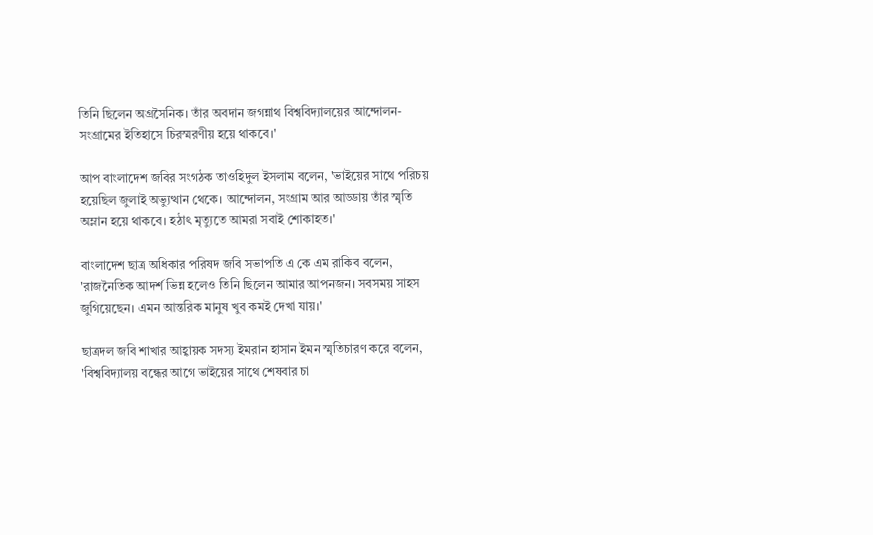তিনি ছিলেন অগ্রসৈনিক। তাঁর অবদান জগন্নাথ বিশ্ববিদ্যালয়ের আন্দোলন-সংগ্রামের ইতিহাসে চিরস্মরণীয় হয়ে থাকবে।'

আপ বাংলাদেশ জবির সংগঠক তাওহিদুল ইসলাম বলেন, 'ভাইয়ের সাথে পরিচয় হয়েছিল জুলাই অভ্যুত্থান থেকে। আন্দোলন, সংগ্রাম আর আড্ডায় তাঁর স্মৃতি অম্লান হয়ে থাকবে। হঠাৎ মৃত্যুতে আমরা সবাই শোকাহত।'

বাংলাদেশ ছাত্র অধিকার পরিষদ জবি সভাপতি এ কে এম রাকিব বলেন, 'রাজনৈতিক আদর্শ ভিন্ন হলেও তিনি ছিলেন আমার আপনজন। সবসময় সাহস জুগিয়েছেন। এমন আন্তরিক মানুষ খুব কমই দেখা যায়।'

ছাত্রদল জবি শাখার আহ্বায়ক সদস্য ইমরান হাসান ইমন স্মৃতিচারণ করে বলেন, 'বিশ্ববিদ্যালয় বন্ধের আগে ভাইয়ের সাথে শেষবার চা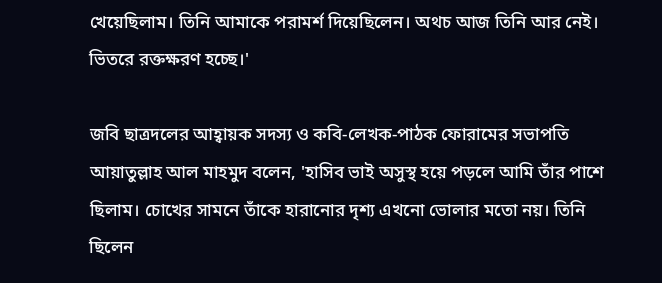খেয়েছিলাম। তিনি আমাকে পরামর্শ দিয়েছিলেন। অথচ আজ তিনি আর নেই। ভিতরে রক্তক্ষরণ হচ্ছে।'

জবি ছাত্রদলের আহ্বায়ক সদস্য ও কবি-লেখক-পাঠক ফোরামের সভাপতি আয়াতুল্লাহ আল মাহমুদ বলেন, 'হাসিব ভাই অসুস্থ হয়ে পড়লে আমি তাঁর পাশে ছিলাম। চোখের সামনে তাঁকে হারানোর দৃশ্য এখনো ভোলার মতো নয়। তিনি ছিলেন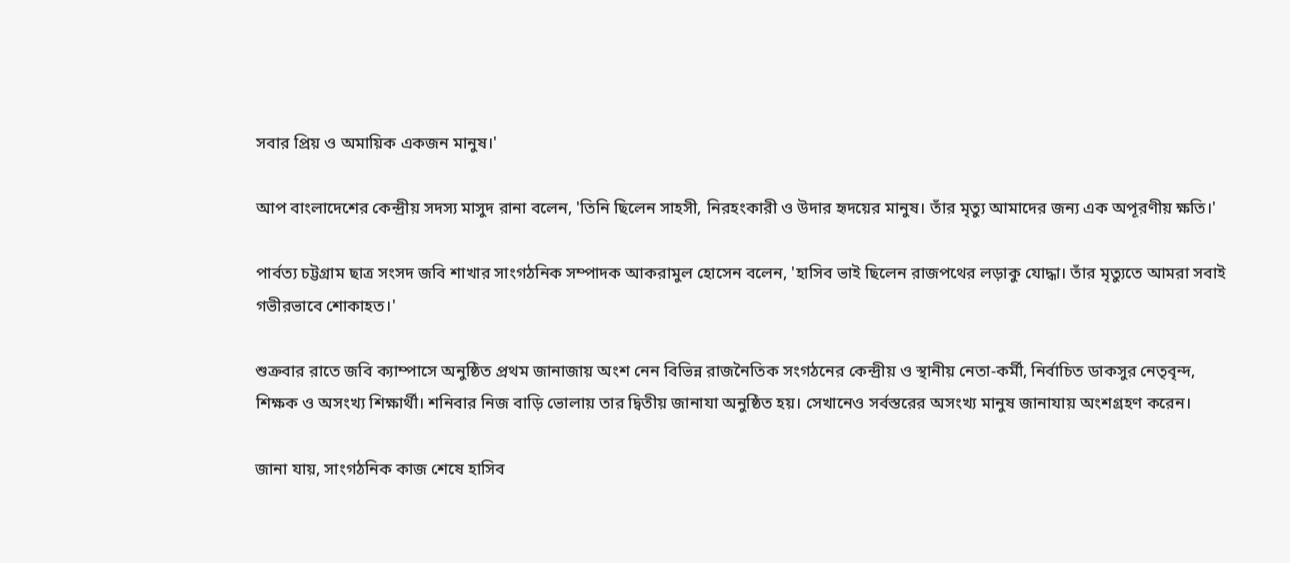সবার প্রিয় ও অমায়িক একজন মানুষ।'

আপ বাংলাদেশের কেন্দ্রীয় সদস্য মাসুদ রানা বলেন, 'তিনি ছিলেন সাহসী, নিরহংকারী ও উদার হৃদয়ের মানুষ। তাঁর মৃত্যু আমাদের জন্য এক অপূরণীয় ক্ষতি।'

পার্বত্য চট্টগ্রাম ছাত্র সংসদ জবি শাখার সাংগঠনিক সম্পাদক আকরামুল হোসেন বলেন, 'হাসিব ভাই ছিলেন রাজপথের লড়াকু যোদ্ধা। তাঁর মৃত্যুতে আমরা সবাই গভীরভাবে শোকাহত।'

শুক্রবার রাতে জবি ক্যাম্পাসে অনুষ্ঠিত প্রথম জানাজায় অংশ নেন বিভিন্ন রাজনৈতিক সংগঠনের কেন্দ্রীয় ও স্থানীয় নেতা-কর্মী, নির্বাচিত ডাকসুর নেতৃবৃন্দ, শিক্ষক ও অসংখ্য শিক্ষার্থী। শনিবার নিজ বাড়ি ভোলায় তার দ্বিতীয় জানাযা অনুষ্ঠিত হয়। সেখানেও সর্বস্তরের অসংখ্য মানুষ জানাযায় অংশগ্রহণ করেন।

জানা যায়, সাংগঠনিক কাজ শেষে হাসিব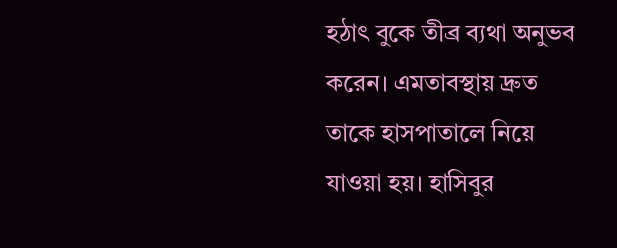হঠাৎ বুকে তীব্র ব্যথা অনুভব করেন। এমতাবস্থায় দ্রুত তাকে হাসপাতালে নিয়ে যাওয়া হয়। হাসিবুর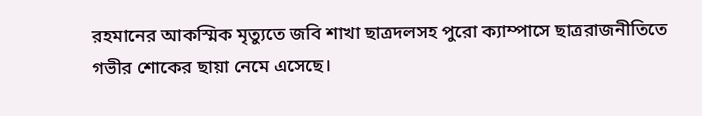রহমানের আকস্মিক মৃত্যুতে জবি শাখা ছাত্রদলসহ পুরো ক্যাম্পাসে ছাত্ররাজনীতিতে গভীর শোকের ছায়া নেমে এসেছে।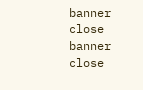banner close
banner close